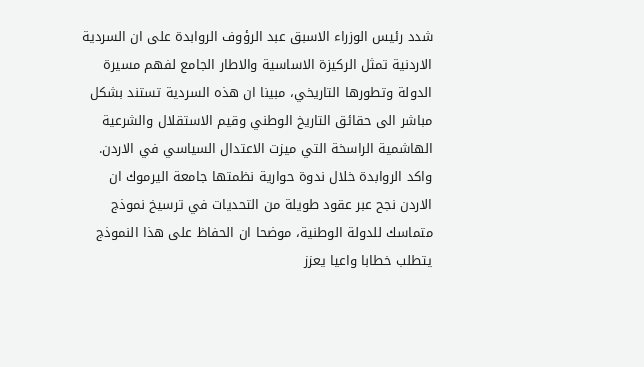شدد رئيس الوزراء الاسبق عبد الرؤوف الروابدة على ان السردية الاردنية تمثل الركيزة الاساسية والاطار الجامع لفهم مسيرة الدولة وتطورها التاريخي، مبينا ان هذه السردية تستند بشكل مباشر الى حقائق التاريخ الوطني وقيم الاستقلال والشرعية الهاشمية الراسخة التي ميزت الاعتدال السياسي في الاردن. واكد الروابدة خلال ندوة حوارية نظمتها جامعة اليرموك ان الاردن نجح عبر عقود طويلة من التحديات في ترسيخ نموذج متماسك للدولة الوطنية، موضحا ان الحفاظ على هذا النموذج يتطلب خطابا واعيا يعزز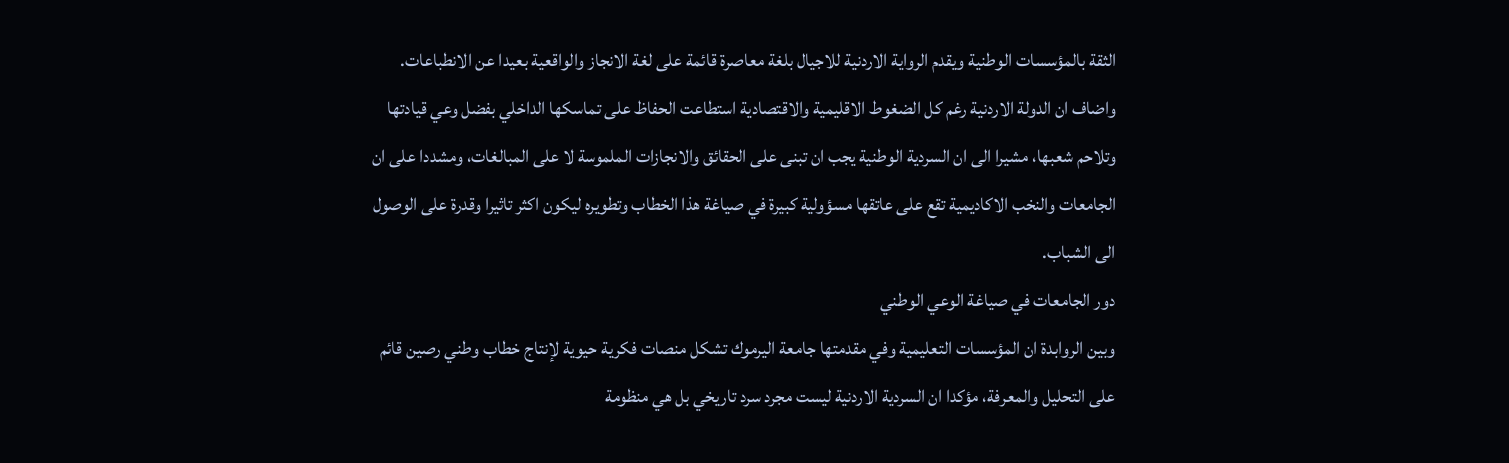الثقة بالمؤسسات الوطنية ويقدم الرواية الاردنية للاجيال بلغة معاصرة قائمة على لغة الانجاز والواقعية بعيدا عن الانطباعات.
واضاف ان الدولة الاردنية رغم كل الضغوط الاقليمية والاقتصادية استطاعت الحفاظ على تماسكها الداخلي بفضل وعي قيادتها وتلاحم شعبها، مشيرا الى ان السردية الوطنية يجب ان تبنى على الحقائق والانجازات الملموسة لا على المبالغات، ومشددا على ان الجامعات والنخب الاكاديمية تقع على عاتقها مسؤولية كبيرة في صياغة هذا الخطاب وتطويره ليكون اكثر تاثيرا وقدرة على الوصول الى الشباب.
دور الجامعات في صياغة الوعي الوطني
وبين الروابدة ان المؤسسات التعليمية وفي مقدمتها جامعة اليرموك تشكل منصات فكرية حيوية لإنتاج خطاب وطني رصين قائم على التحليل والمعرفة، مؤكدا ان السردية الاردنية ليست مجرد سرد تاريخي بل هي منظومة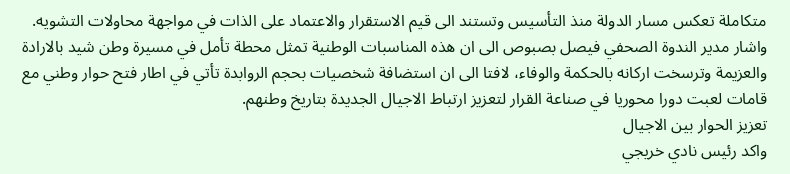متكاملة تعكس مسار الدولة منذ التأسيس وتستند الى قيم الاستقرار والاعتماد على الذات في مواجهة محاولات التشويه.
واشار مدير الندوة الصحفي فيصل بصبوص الى ان هذه المناسبات الوطنية تمثل محطة تأمل في مسيرة وطن شيد بالارادة والعزيمة وترسخت اركانه بالحكمة والوفاء، لافتا الى ان استضافة شخصيات بحجم الروابدة تأتي في اطار فتح حوار وطني مع قامات لعبت دورا محوريا في صناعة القرار لتعزيز ارتباط الاجيال الجديدة بتاريخ وطنهم.
تعزيز الحوار بين الاجيال
واكد رئيس نادي خريجي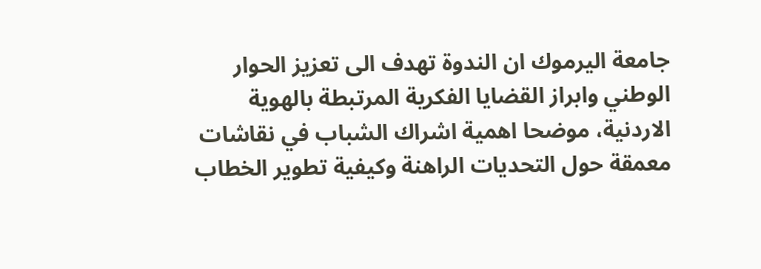جامعة اليرموك ان الندوة تهدف الى تعزيز الحوار الوطني وابراز القضايا الفكرية المرتبطة بالهوية الاردنية، موضحا اهمية اشراك الشباب في نقاشات معمقة حول التحديات الراهنة وكيفية تطوير الخطاب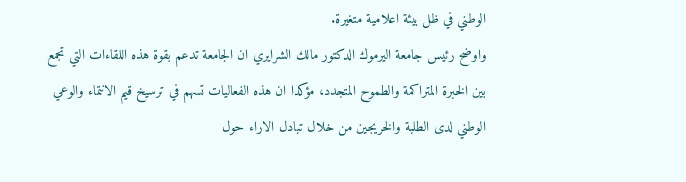الوطني في ظل بيئة اعلامية متغيرة.
واوضح رئيس جامعة اليرموك الدكتور مالك الشرايري ان الجامعة تدعم بقوة هذه اللقاءات التي تجمع بين الخبرة المتراكمة والطموح المتجدد، مؤكدا ان هذه الفعاليات تسهم في ترسيخ قيم الانتماء والوعي الوطني لدى الطلبة والخريجين من خلال تبادل الاراء حول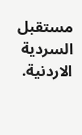مستقبل السردية الاردنية.